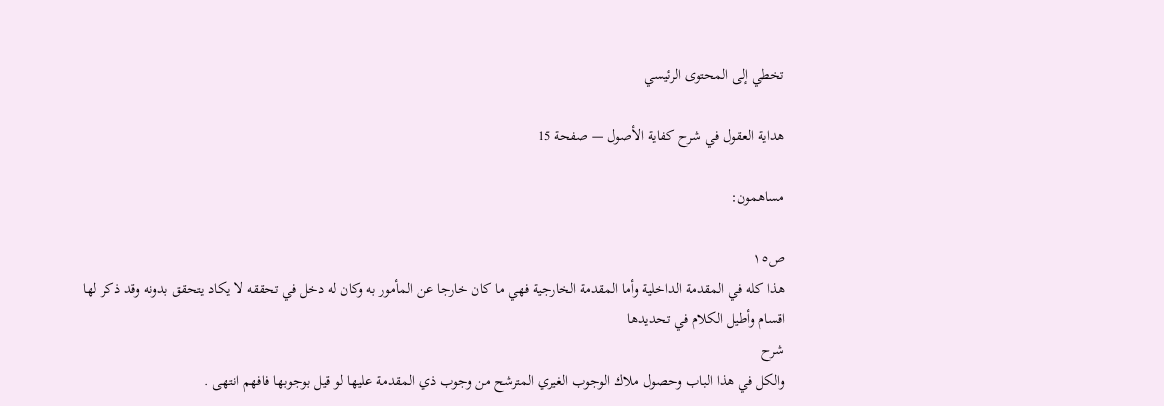تخطي إلى المحتوى الرئيسي

هداية العقول في شرح كفاية الأصول — صفحة 15

مساهمون:

ص١٥
هذا كله في المقدمة الداخلية وأما المقدمة الخارجية فهي ما كان خارجا عن المأمور به وكان له دخل في تحققه لا يكاد يتحقق بدونه وقد ذكر لها اقسام وأطيل الكلام في تحديدها
شرح
والكل في هذا الباب وحصول ملاك الوجوب الغيري المترشح من وجوب ذي المقدمة عليها لو قيل بوجوبها فافهم انتهى .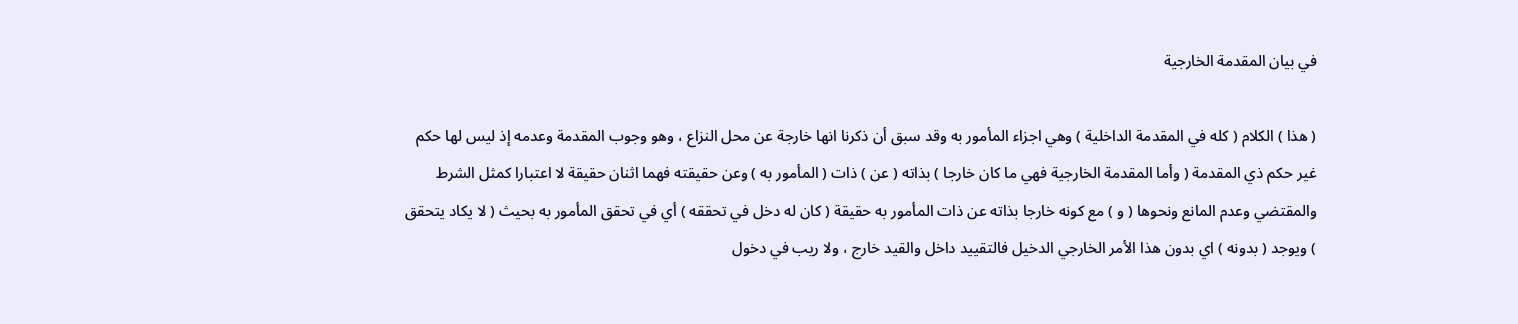في بيان المقدمة الخارجية

( هذا ) الكلام ( كله في المقدمة الداخلية ) وهي اجزاء المأمور به وقد سبق أن ذكرنا انها خارجة عن محل النزاع ، وهو وجوب المقدمة وعدمه إذ ليس لها حكم غير حكم ذي المقدمة ( وأما المقدمة الخارجية فهي ما كان خارجا ) بذاته ( عن ) ذات ( المأمور به ) وعن حقيقته فهما اثنان حقيقة لا اعتبارا كمثل الشرط والمقتضي وعدم المانع ونحوها ( و ) مع كونه خارجا بذاته عن ذات المأمور به حقيقة ( كان له دخل في تحققه ) أي في تحقق المأمور به بحيث ( لا يكاد يتحقق ) ويوجد ( بدونه ) اي بدون هذا الأمر الخارجي الدخيل فالتقييد داخل والقيد خارج ، ولا ريب في دخول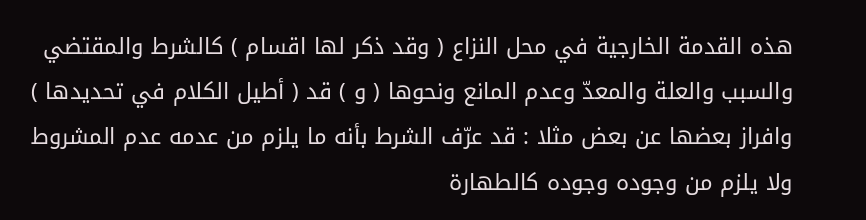هذه القدمة الخارجية في محل النزاع ( وقد ذكر لها اقسام ) كالشرط والمقتضي والسبب والعلة والمعدّ وعدم المانع ونحوها ( و ) قد ( أطيل الكلام في تحديدها ) وافراز بعضها عن بعض مثلا : قد عرّف الشرط بأنه ما يلزم من عدمه عدم المشروط ولا يلزم من وجوده وجوده كالطهارة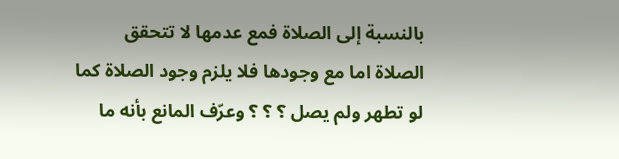بالنسبة إلى الصلاة فمع عدمها لا تتحقق الصلاة اما مع وجودها فلا يلزم وجود الصلاة كما لو تطهر ولم يصل ؟ ؟ ؟ وعرّف المانع بأنه ما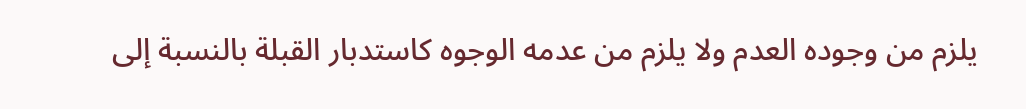يلزم من وجوده العدم ولا يلزم من عدمه الوجوه كاستدبار القبلة بالنسبة إلى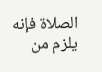الصلاة فإنه يلزم من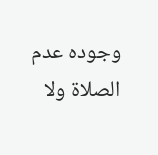وجوده عدم الصلاة ولا